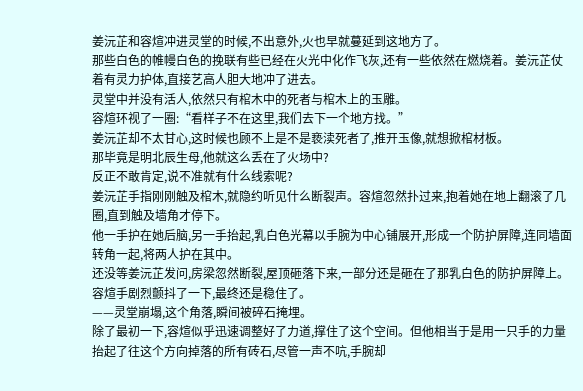姜沅芷和容煊冲进灵堂的时候,不出意外,火也早就蔓延到这地方了。
那些白色的帷幔白色的挽联有些已经在火光中化作飞灰,还有一些依然在燃烧着。姜沅芷仗着有灵力护体,直接艺高人胆大地冲了进去。
灵堂中并没有活人,依然只有棺木中的死者与棺木上的玉雕。
容煊环视了一圈:“看样子不在这里,我们去下一个地方找。”
姜沅芷却不太甘心,这时候也顾不上是不是亵渎死者了,推开玉像,就想掀棺材板。
那毕竟是明北辰生母,他就这么丢在了火场中?
反正不敢肯定,说不准就有什么线索呢?
姜沅芷手指刚刚触及棺木,就隐约听见什么断裂声。容煊忽然扑过来,抱着她在地上翻滚了几圈,直到触及墙角才停下。
他一手护在她后脑,另一手抬起,乳白色光幕以手腕为中心铺展开,形成一个防护屏障,连同墙面转角一起,将两人护在其中。
还没等姜沅芷发问,房梁忽然断裂,屋顶砸落下来,一部分还是砸在了那乳白色的防护屏障上。容煊手剧烈颤抖了一下,最终还是稳住了。
——灵堂崩塌,这个角落,瞬间被碎石掩埋。
除了最初一下,容煊似乎迅速调整好了力道,撑住了这个空间。但他相当于是用一只手的力量抬起了往这个方向掉落的所有砖石,尽管一声不吭,手腕却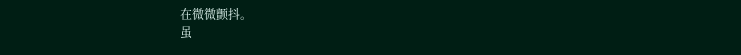在微微颤抖。
虽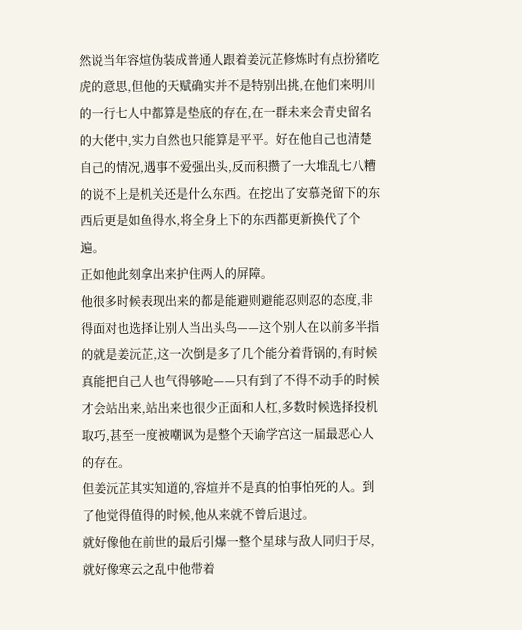然说当年容煊伪装成普通人跟着姜沅芷修炼时有点扮猪吃虎的意思,但他的天赋确实并不是特别出挑,在他们来明川的一行七人中都算是垫底的存在,在一群未来会青史留名的大佬中,实力自然也只能算是平平。好在他自己也清楚自己的情况,遇事不爱强出头,反而积攒了一大堆乱七八糟的说不上是机关还是什么东西。在挖出了安慕尧留下的东西后更是如鱼得水,将全身上下的东西都更新换代了个遍。
正如他此刻拿出来护住两人的屏障。
他很多时候表现出来的都是能避则避能忍则忍的态度,非得面对也选择让别人当出头鸟——这个别人在以前多半指的就是姜沅芷,这一次倒是多了几个能分着背锅的,有时候真能把自己人也气得够呛——只有到了不得不动手的时候才会站出来,站出来也很少正面和人杠,多数时候选择投机取巧,甚至一度被嘲讽为是整个天谕学宫这一届最恶心人的存在。
但姜沅芷其实知道的,容煊并不是真的怕事怕死的人。到了他觉得值得的时候,他从来就不曾后退过。
就好像他在前世的最后引爆一整个星球与敌人同归于尽,就好像寒云之乱中他带着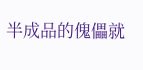半成品的傀儡就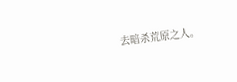去暗杀荒原之人。